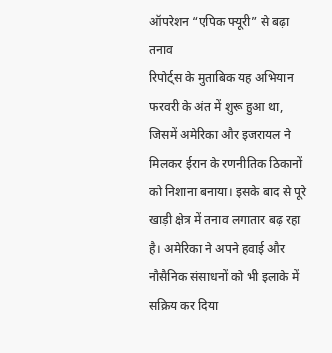ऑपरेशन “एपिक फ्यूरी” से बढ़ा तनाव
रिपोर्ट्स के मुताबिक यह अभियान फरवरी के अंत में शुरू हुआ था, जिसमें अमेरिका और इजरायल ने मिलकर ईरान के रणनीतिक ठिकानों को निशाना बनाया। इसके बाद से पूरे खाड़ी क्षेत्र में तनाव लगातार बढ़ रहा है। अमेरिका ने अपने हवाई और नौसैनिक संसाधनों को भी इलाके में सक्रिय कर दिया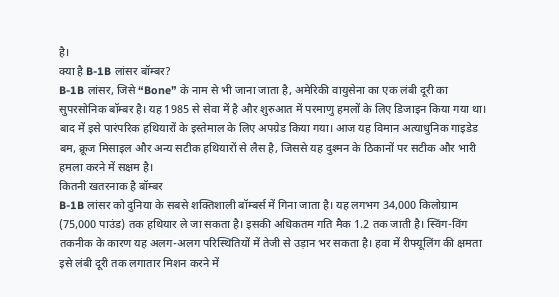है।
क्या है B-1B लांसर बॉम्बर?
B-1B लांसर, जिसे “Bone” के नाम से भी जाना जाता है, अमेरिकी वायुसेना का एक लंबी दूरी का सुपरसोनिक बॉम्बर है। यह 1985 से सेवा में है और शुरुआत में परमाणु हमलों के लिए डिजाइन किया गया था। बाद में इसे पारंपरिक हथियारों के इस्तेमाल के लिए अपग्रेड किया गया। आज यह विमान अत्याधुनिक गाइडेड बम, क्रूज मिसाइल और अन्य सटीक हथियारों से लैस है, जिससे यह दुश्मन के ठिकानों पर सटीक और भारी हमला करने में सक्षम है।
कितनी खतरनाक है बॉम्बर
B-1B लांसर को दुनिया के सबसे शक्तिशाली बॉम्बर्स में गिना जाता है। यह लगभग 34,000 किलोग्राम (75,000 पाउंड) तक हथियार ले जा सकता है। इसकी अधिकतम गति मैक 1.2 तक जाती है। स्विंग-विंग तकनीक के कारण यह अलग-अलग परिस्थितियों में तेजी से उड़ान भर सकता है। हवा में रीफ्यूलिंग की क्षमता इसे लंबी दूरी तक लगातार मिशन करने में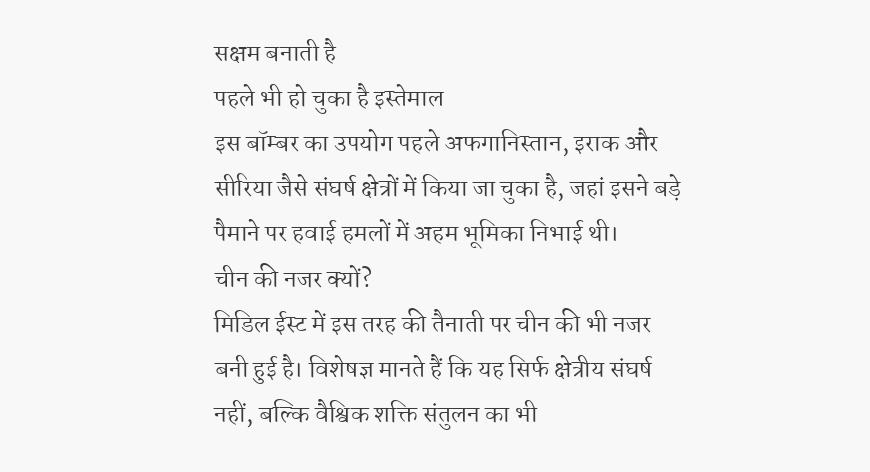सक्षम बनाती है
पहले भी हो चुका है इस्तेमाल
इस बॉम्बर का उपयोग पहले अफगानिस्तान, इराक और सीरिया जैसे संघर्ष क्षेत्रों में किया जा चुका है, जहां इसने बड़े पैमाने पर हवाई हमलों में अहम भूमिका निभाई थी।
चीन की नजर क्यों?
मिडिल ईस्ट में इस तरह की तैनाती पर चीन की भी नजर बनी हुई है। विशेषज्ञ मानते हैं कि यह सिर्फ क्षेत्रीय संघर्ष नहीं, बल्कि वैश्विक शक्ति संतुलन का भी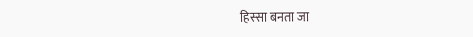हिस्सा बनता जा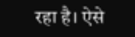रहा है। ऐसे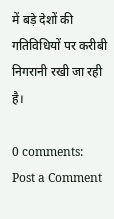में बड़े देशों की गतिविधियों पर करीबी निगरानी रखी जा रही है।

0 comments:
Post a Comment